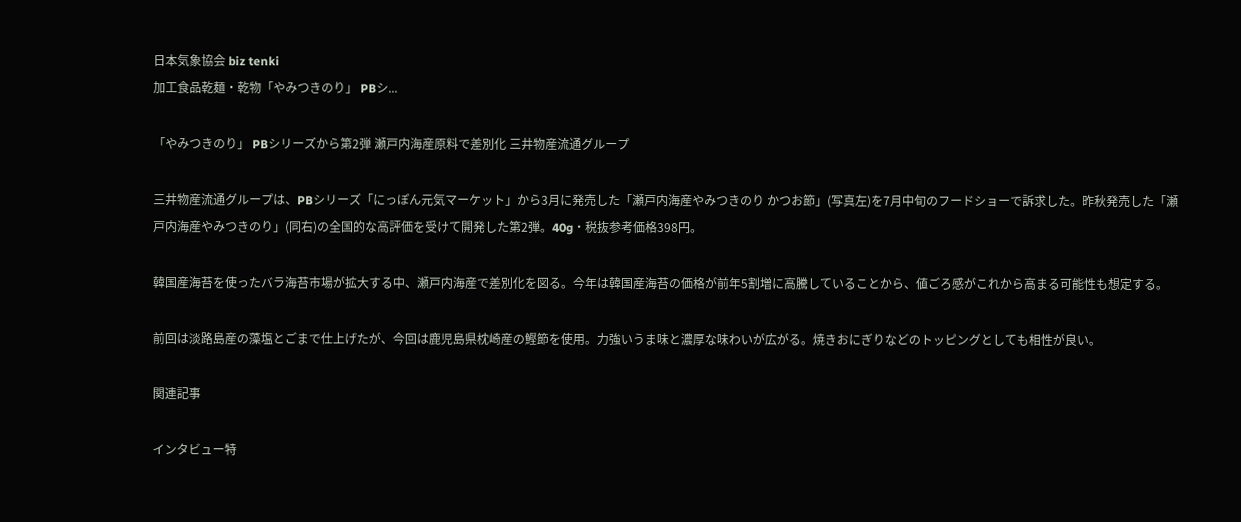日本気象協会 biz tenki
加工食品乾麺・乾物「やみつきのり」 PBシ...

「やみつきのり」 PBシリーズから第2弾 瀬戸内海産原料で差別化 三井物産流通グループ

三井物産流通グループは、PBシリーズ「にっぽん元気マーケット」から3月に発売した「瀬戸内海産やみつきのり かつお節」(写真左)を7月中旬のフードショーで訴求した。昨秋発売した「瀬戸内海産やみつきのり」(同右)の全国的な高評価を受けて開発した第2弾。40g・税抜参考価格398円。

韓国産海苔を使ったバラ海苔市場が拡大する中、瀬戸内海産で差別化を図る。今年は韓国産海苔の価格が前年5割増に高騰していることから、値ごろ感がこれから高まる可能性も想定する。

前回は淡路島産の藻塩とごまで仕上げたが、今回は鹿児島県枕崎産の鰹節を使用。力強いうま味と濃厚な味わいが広がる。焼きおにぎりなどのトッピングとしても相性が良い。

関連記事

インタビュー特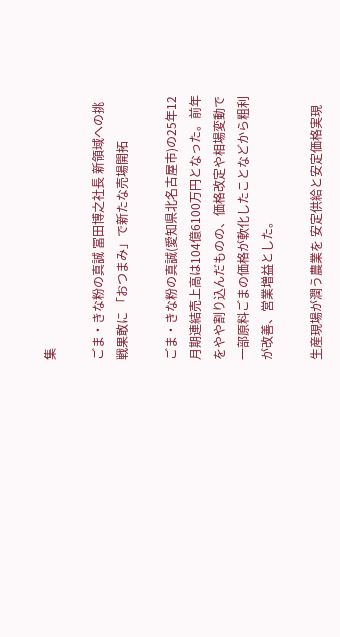集

ごま・きな粉の真誠 冨田博之社長 新領域への挑戦果敢に 「おつまみ」で新たな売場開拓

ごま・きな粉の真誠(愛知県北名古屋市)の25年12月期連結売上高は104億6100万円となった。前年をやや割り込んだものの、価格改定や相場変動で一部原料ごまの価格が軟化したことなどから粗利が改善、営業増益とした。

生産現場が潤う農業を 安定供給と安定価格実現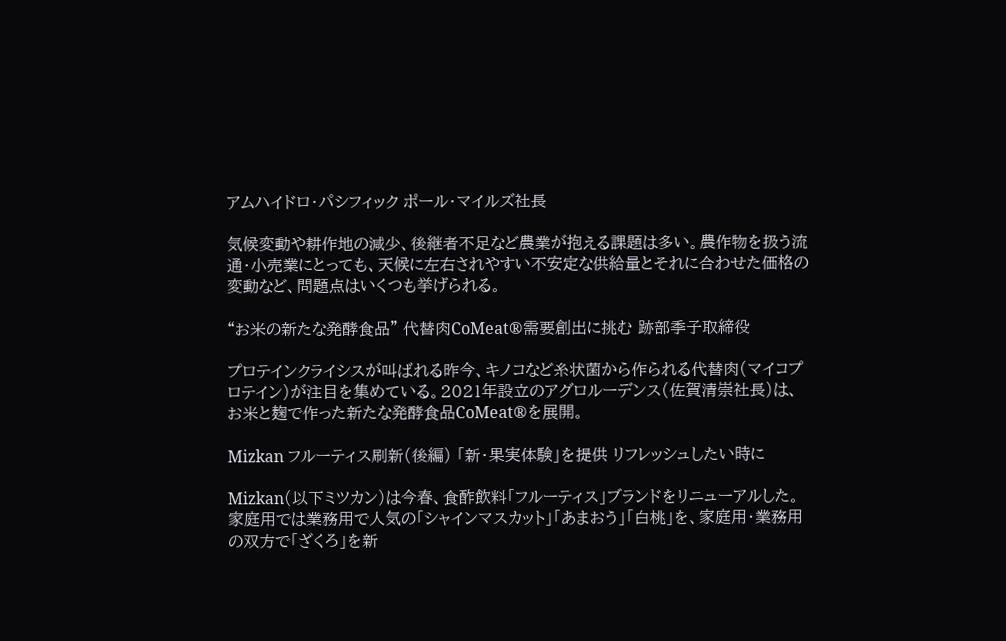アムハイドロ・パシフィック ポール・マイルズ社長

気候変動や耕作地の減少、後継者不足など農業が抱える課題は多い。農作物を扱う流通・小売業にとっても、天候に左右されやすい不安定な供給量とそれに合わせた価格の変動など、問題点はいくつも挙げられる。

“お米の新たな発酵食品” 代替肉CoMeat®需要創出に挑む 跡部季子取締役

プロテインクライシスが叫ばれる昨今、キノコなど糸状菌から作られる代替肉(マイコプロテイン)が注目を集めている。2021年設立のアグロルーデンス(佐賀清崇社長)は、お米と麹で作った新たな発酵食品CoMeat®を展開。

Mizkan フルーティス刷新(後編) 「新・果実体験」を提供 リフレッシュしたい時に

Mizkan(以下ミツカン)は今春、食酢飲料「フルーティス」ブランドをリニューアルした。家庭用では業務用で人気の「シャインマスカット」「あまおう」「白桃」を、家庭用・業務用の双方で「ざくろ」を新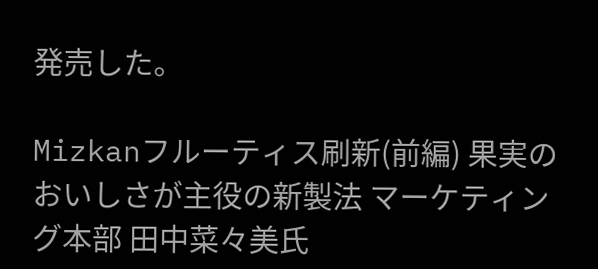発売した。

Mizkanフルーティス刷新(前編) 果実のおいしさが主役の新製法 マーケティング本部 田中菜々美氏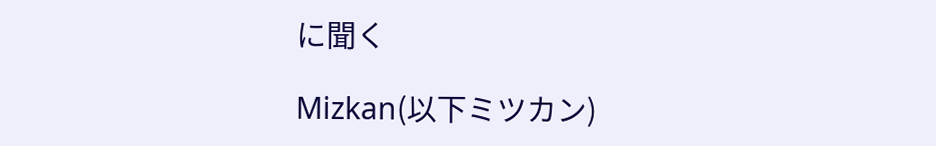に聞く

Mizkan(以下ミツカン)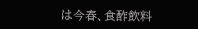は今春、食酢飲料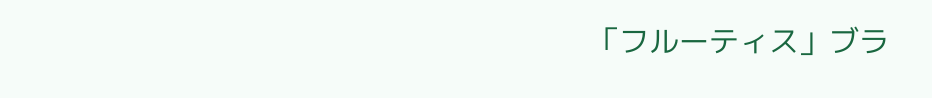「フルーティス」ブラ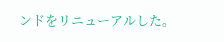ンドをリニューアルした。